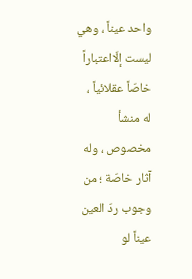واحد عيناً ، وهي ليست إلّااعتباراً خاصّاً عقلائياً ، له منشأ مخصوص ، وله آثار خاصّة ؛ من وجوب ردّ العين عيناً لو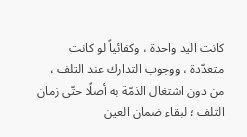كانت اليد واحدة ، وكفائياً لو كانت متعدّدة ، ووجوب التدارك عند التلف ، من دون اشتغال الذمّة به أصلًا حتّى زمان التلف ؛ لبقاء ضمان العين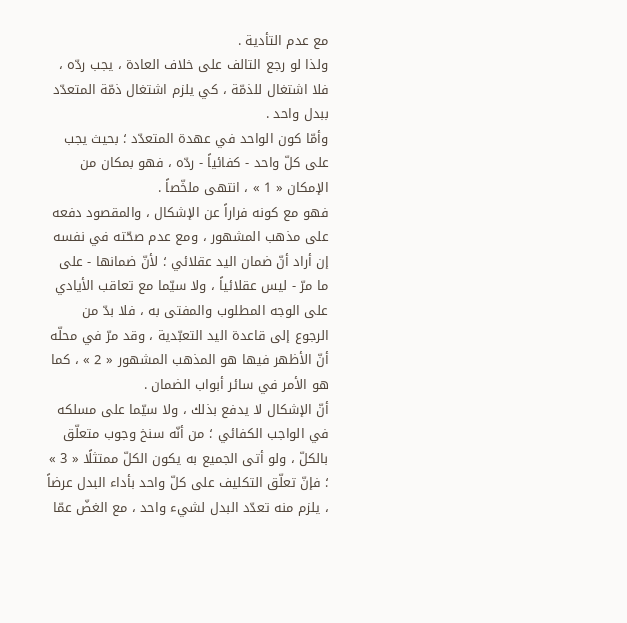مع عدم التأدية .
ولذا لو رجع التالف على خلاف العادة ، يجب ردّه ، فلا اشتغال للذمّة ، كي يلزم اشتغال ذمّة المتعدّد ببدل واحد .
وأمّا كون الواحد في عهدة المتعدّد ؛ بحيث يجب على كلّ واحد - كفائياً - ردّه ، فهو بمكان من الإمكان « 1 » ، انتهى ملخّصاً .
فهو مع كونه فراراً عن الإشكال ، والمقصود دفعه على مذهب المشهور ، ومع عدم صحّته في نفسه إن أراد أنّ ضمان اليد عقلائي ؛ لأنّ ضمانها - على ما مرّ - ليس عقلائياً ، ولا سيّما مع تعاقب الأيادي على الوجه المطلوب والمفتى به ، فلا بدّ من الرجوع إلى قاعدة اليد التعبّدية ، وقد مرّ في محلّه أنّ الأظهر فيها هو المذهب المشهور « 2 » ، كما هو الأمر في سائر أبواب الضمان .
أنّ الإشكال لا يدفع بذلك ، ولا سيّما على مسلكه في الواجب الكفائي ؛ من أنّه سنخ وجوب متعلّق بالكلّ ، ولو أتى الجميع به يكون الكلّ ممتثلًا « 3 » ؛ فإنّ تعلّق التكليف على كلّ واحد بأداء البدل عرضاً ، يلزم منه تعدّد البدل لشيء واحد ، مع الغضّ عمّا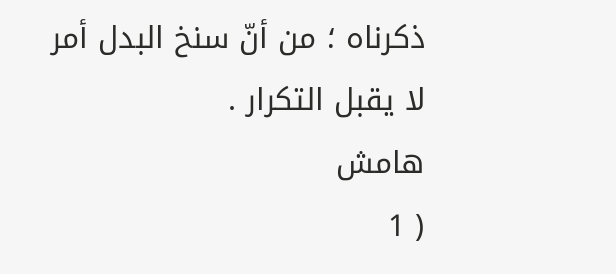ذكرناه ؛ من أنّ سنخ البدل أمر لا يقبل التكرار .
هامش
( 1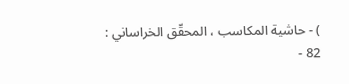) - حاشية المكاسب ، المحقّق الخراساني : 82 -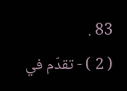83 .
( 2 ) - تقدّم في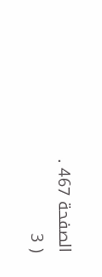الصفحة 467 .
( 3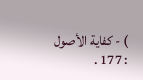) - كفاية الأصول : 177 .